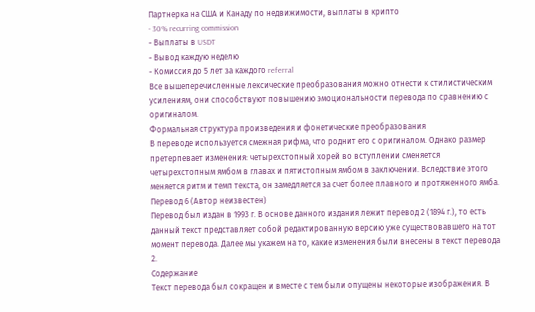Партнерка на США и Канаду по недвижимости, выплаты в крипто
- 30% recurring commission
- Выплаты в USDT
- Вывод каждую неделю
- Комиссия до 5 лет за каждого referral
Все вышеперечисленные лексические преобразования можно отнести к стилистическим усилениям, они способствуют повышению эмоциональности перевода по сравнению с оригиналом.
Формальная структура произведения и фонетические преобразования
В переводе используется смежная рифма, что роднит его с оригиналом. Однако размер претерпевает изменения: четырехстопный хорей во вступлении сменяется четырехстопным ямбом в главах и пятистопным ямбом в заключении. Вследствие этого меняется ритм и темп текста, он замедляется за счет более плавного и протяженного ямба.
Перевод 6 (Автор неизвестен)
Перевод был издан в 1993 г. В основе данного издания лежит перевод 2 (1894 г.), то есть данный текст представляет собой редактированную версию уже существовавшего на тот момент перевода. Далее мы укажем на то, какие изменения были внесены в текст перевода 2.
Содержание
Текст перевода был сокращен и вместе с тем были опущены некоторые изображения. В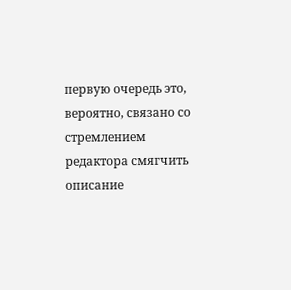первую очередь это, вероятно, связано со стремлением редактора смягчить описание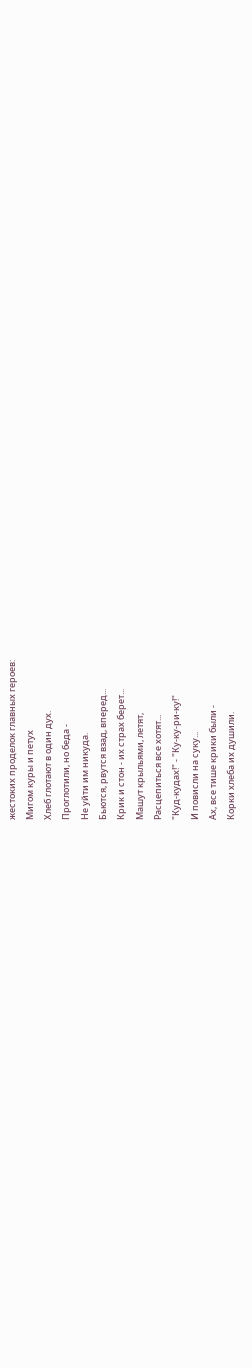жестоких проделок главных героев:
Мигом куры и петух
Хлеб глотают в один дух.
Проглотили, но беда -
Не уйти им никуда.
Бьются, рвутся взад, вперед...
Крик и стон - их страх берет...
Машут крыльями, летят,
Расцепиться все хотят...
"Куд-кудах!" - "Ку-ку-ри-ку!"
И повисли на суку...
Ах, все тише крики были -
Корки хлеба их душили.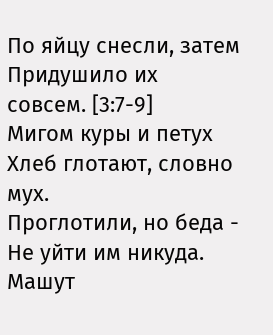По яйцу снесли, затем
Придушило их совсем. [3:7-9]
Мигом куры и петух
Хлеб глотают, словно мух.
Проглотили, но беда -
Не уйти им никуда.
Машут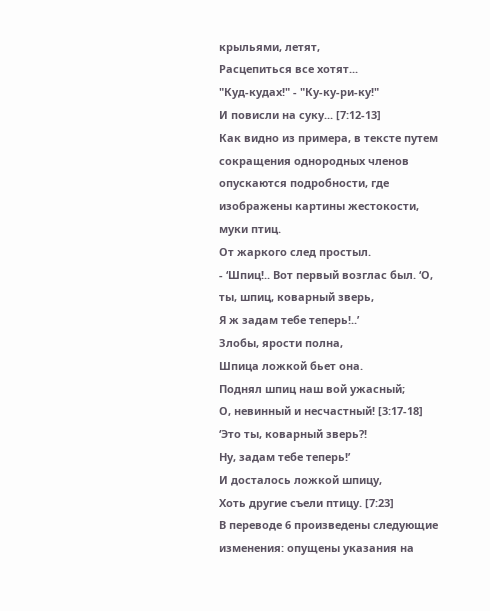крыльями, летят,
Расцепиться все хотят...
"Куд-кудах!" - "Ку-ку-ри-ку!"
И повисли на суку... [7:12-13]
Как видно из примера, в тексте путем сокращения однородных членов опускаются подробности, где изображены картины жестокости, муки птиц.
От жаркого след простыл.
- ‘Шпиц!.. Вот первый возглас был. ‘О, ты, шпиц, коварный зверь,
Я ж задам тебе теперь!..’
Злобы, ярости полна,
Шпица ложкой бьет она.
Поднял шпиц наш вой ужасный;
О, невинный и несчастный! [3:17-18]
‘Это ты, коварный зверь?!
Ну, задам тебе теперь!’
И досталось ложкой шпицу,
Хоть другие съели птицу. [7:23]
В переводе 6 произведены следующие изменения: опущены указания на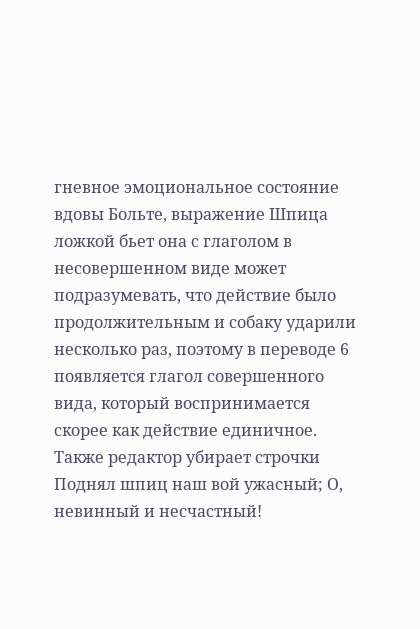гневное эмоциональное состояние вдовы Больте, выражение Шпица ложкой бьет она с глаголом в несовершенном виде может подразумевать, что действие было продолжительным и собаку ударили несколько раз, поэтому в переводе 6 появляется глагол совершенного вида, который воспринимается скорее как действие единичное. Также редактор убирает строчки Поднял шпиц наш вой ужасный; О, невинный и несчастный!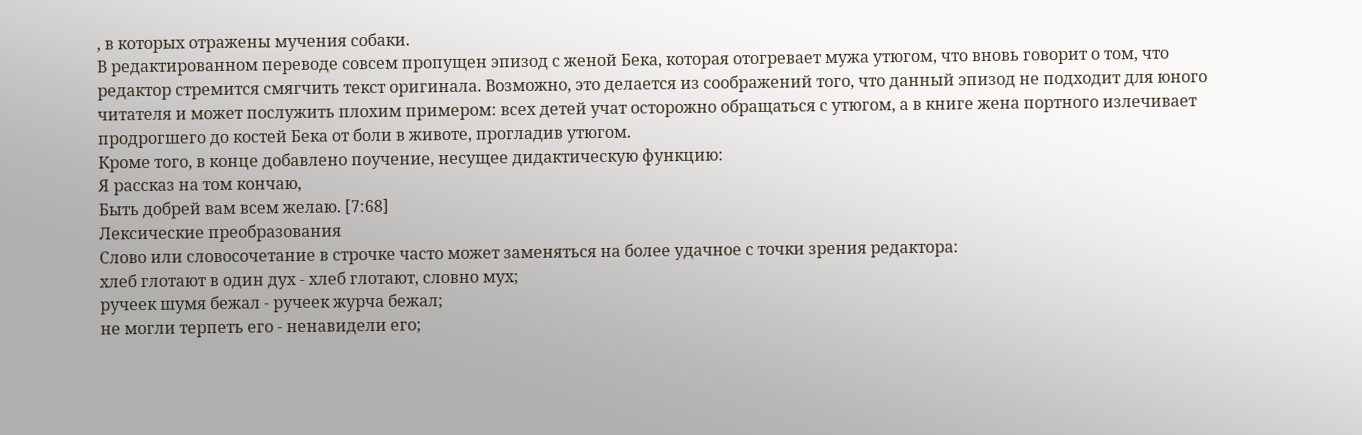, в которых отражены мучения собаки.
В редактированном переводе совсем пропущен эпизод с женой Бека, которая отогревает мужа утюгом, что вновь говорит о том, что редактор стремится смягчить текст оригинала. Возможно, это делается из соображений того, что данный эпизод не подходит для юного читателя и может послужить плохим примером: всех детей учат осторожно обращаться с утюгом, а в книге жена портного излечивает продрогшего до костей Бека от боли в животе, прогладив утюгом.
Кроме того, в конце добавлено поучение, несущее дидактическую функцию:
Я рассказ на том кончаю,
Быть добрей вам всем желаю. [7:68]
Лексические преобразования
Слово или словосочетание в строчке часто может заменяться на более удачное с точки зрения редактора:
хлеб глотают в один дух - хлеб глотают, словно мух;
ручеек шумя бежал - ручеек журча бежал;
не могли терпеть его - ненавидели его;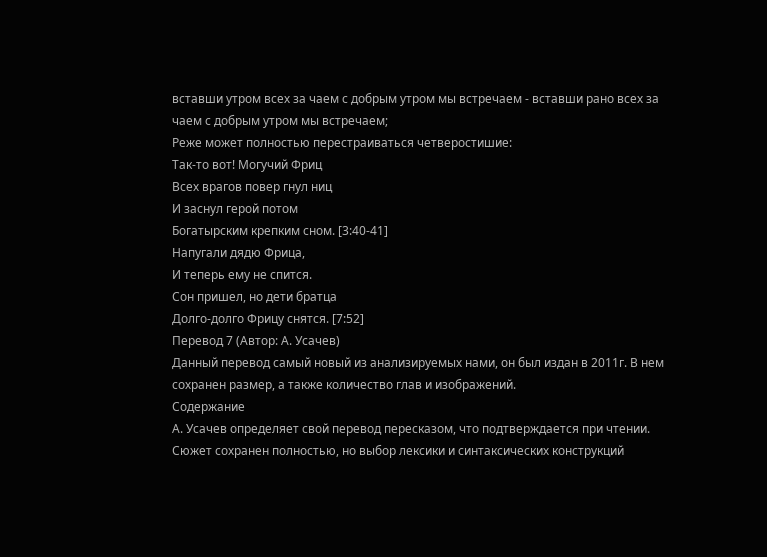вставши утром всех за чаем с добрым утром мы встречаем - вставши рано всех за чаем с добрым утром мы встречаем;
Реже может полностью перестраиваться четверостишие:
Так-то вот! Могучий Фриц
Всех врагов повер гнул ниц
И заснул герой потом
Богатырским крепким сном. [3:40-41]
Напугали дядю Фрица,
И теперь ему не спится.
Сон пришел, но дети братца
Долго-долго Фрицу снятся. [7:52]
Перевод 7 (Автор: А. Усачев)
Данный перевод самый новый из анализируемых нами, он был издан в 2011г. В нем сохранен размер, а также количество глав и изображений.
Содержание
А. Усачев определяет свой перевод пересказом, что подтверждается при чтении. Сюжет сохранен полностью, но выбор лексики и синтаксических конструкций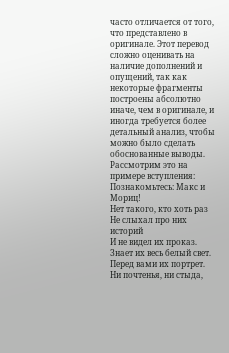часто отличается от того, что представлено в оригинале. Этот перевод сложно оценивать на наличие дополнений и опущений, так как некоторые фрагменты построены абсолютно иначе, чем в оригинале, и иногда требуется более детальный анализ, чтобы можно было сделать обоснованные выводы. Рассмотрим это на примере вступления:
Познакомьтесь: Макс и Мориц!
Нет такого, кто хоть раз
Не слыхал про них историй
И не видел их проказ.
Знает их весь белый свет.
Перед вами их портрет.
Ни почтенья, ни стыда,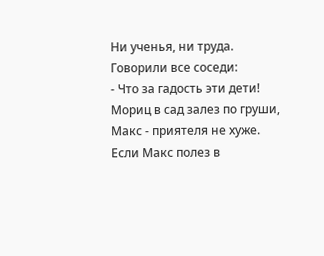Ни ученья, ни труда.
Говорили все соседи:
- Что за гадость эти дети!
Мориц в сад залез по груши,
Макс - приятеля не хуже.
Если Макс полез в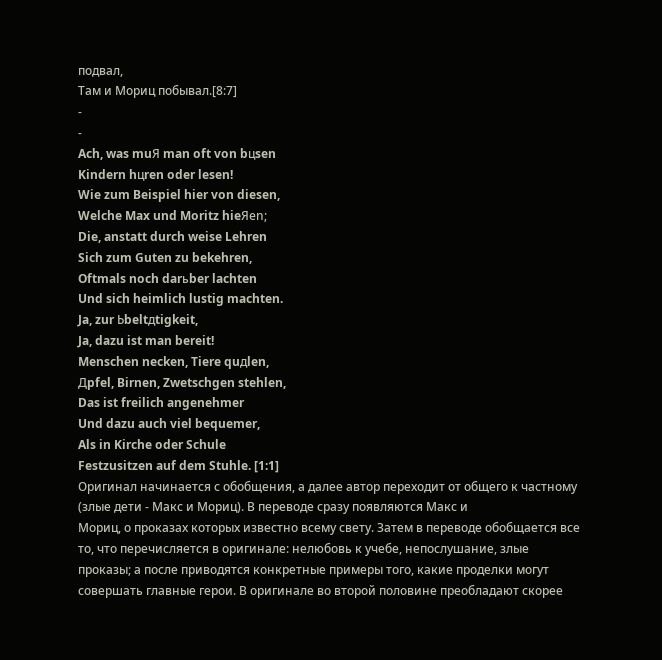подвал,
Там и Мориц побывал.[8:7]
-
-
Ach, was muЯ man oft von bцsen
Kindern hцren oder lesen!
Wie zum Beispiel hier von diesen,
Welche Max und Moritz hieЯen;
Die, anstatt durch weise Lehren
Sich zum Guten zu bekehren,
Oftmals noch darьber lachten
Und sich heimlich lustig machten.
Ja, zur Ьbeltдtigkeit,
Ja, dazu ist man bereit!
Menschen necken, Tiere quдlen,
Дpfel, Birnen, Zwetschgen stehlen,
Das ist freilich angenehmer
Und dazu auch viel bequemer,
Als in Kirche oder Schule
Festzusitzen auf dem Stuhle. [1:1]
Оригинал начинается с обобщения, а далее автор переходит от общего к частному (злые дети - Макс и Мориц). В переводе сразу появляются Макс и
Мориц, о проказах которых известно всему свету. Затем в переводе обобщается все то, что перечисляется в оригинале: нелюбовь к учебе, непослушание, злые проказы; а после приводятся конкретные примеры того, какие проделки могут совершать главные герои. В оригинале во второй половине преобладают скорее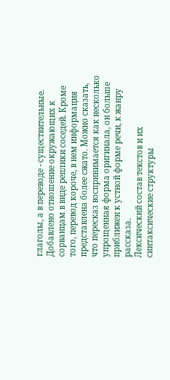глаголы, а в переводе - существительные. Добавлено отношение окружающих к сорванцам в виде реплики соседей. Кроме того, перевод короче, в нем информация представлена более сжато. Можно сказать, что пересказ воспринимается как несколько упрощенная форма оригинала, он больше приближен к устной форме речи, к жанру рассказа.
Лексический состав текстов и их синтаксические структуры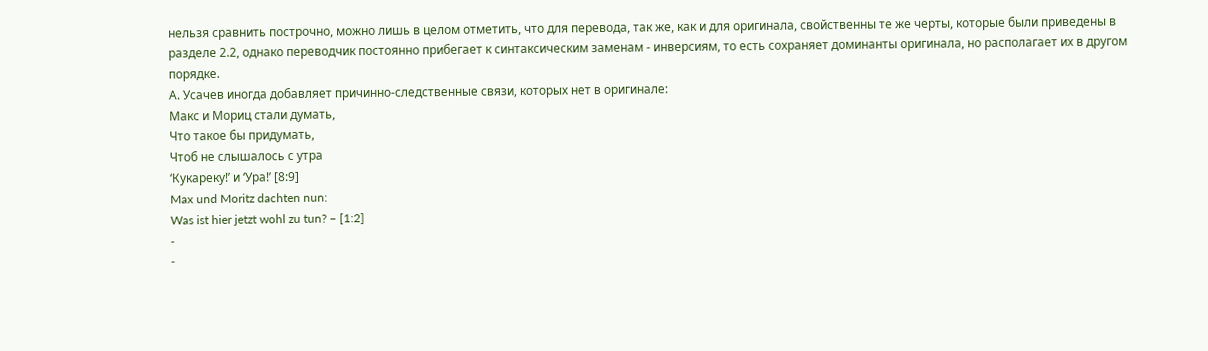нельзя сравнить построчно, можно лишь в целом отметить, что для перевода, так же, как и для оригинала, свойственны те же черты, которые были приведены в разделе 2.2, однако переводчик постоянно прибегает к синтаксическим заменам - инверсиям, то есть сохраняет доминанты оригинала, но располагает их в другом порядке.
А. Усачев иногда добавляет причинно-следственные связи, которых нет в оригинале:
Макс и Мориц стали думать,
Что такое бы придумать,
Чтоб не слышалось с утра
‘Кукареку!’ и ‘Ура!’ [8:9]
Max und Moritz dachten nun:
Was ist hier jetzt wohl zu tun? – [1:2]
-
-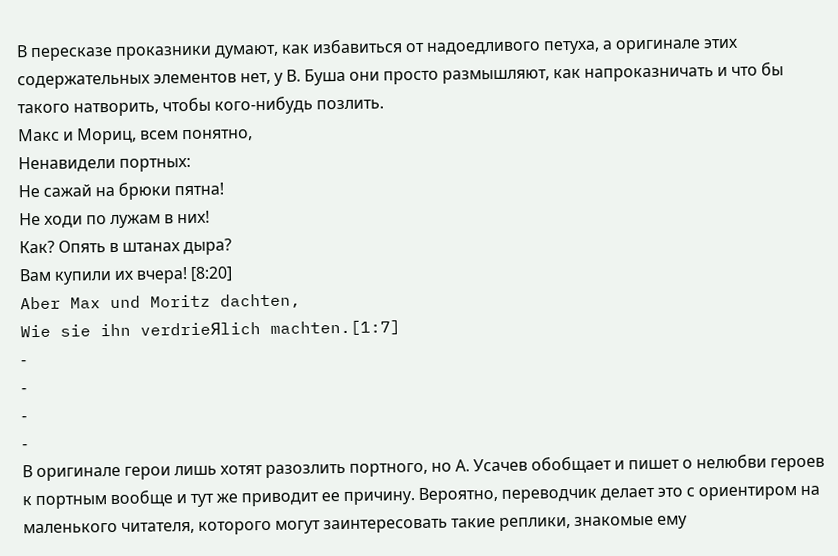В пересказе проказники думают, как избавиться от надоедливого петуха, а оригинале этих содержательных элементов нет, у В. Буша они просто размышляют, как напроказничать и что бы такого натворить, чтобы кого-нибудь позлить.
Макс и Мориц, всем понятно,
Ненавидели портных:
Не сажай на брюки пятна!
Не ходи по лужам в них!
Как? Опять в штанах дыра?
Вам купили их вчера! [8:20]
Aber Max und Moritz dachten,
Wie sie ihn verdrieЯlich machten.[1:7]
-
-
-
-
В оригинале герои лишь хотят разозлить портного, но А. Усачев обобщает и пишет о нелюбви героев к портным вообще и тут же приводит ее причину. Вероятно, переводчик делает это с ориентиром на маленького читателя, которого могут заинтересовать такие реплики, знакомые ему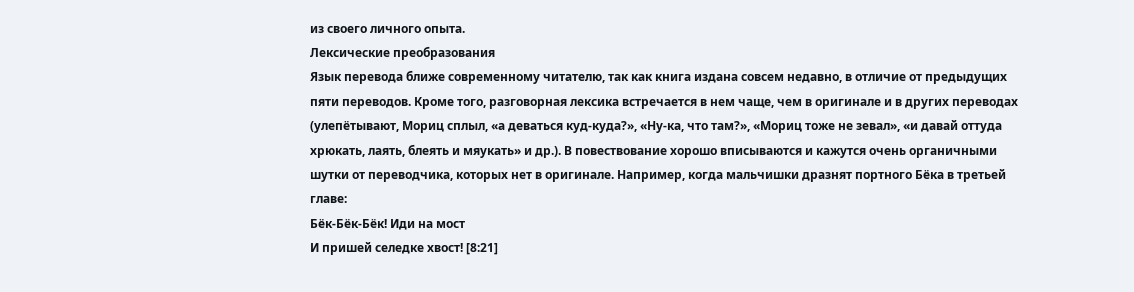из своего личного опыта.
Лексические преобразования
Язык перевода ближе современному читателю, так как книга издана совсем недавно, в отличие от предыдущих пяти переводов. Кроме того, разговорная лексика встречается в нем чаще, чем в оригинале и в других переводах (улепётывают, Мориц сплыл, «а деваться куд-куда?», «Ну-ка, что там?», «Мориц тоже не зевал», «и давай оттуда хрюкать, лаять, блеять и мяукать» и др.). В повествование хорошо вписываются и кажутся очень органичными шутки от переводчика, которых нет в оригинале. Например, когда мальчишки дразнят портного Бёка в третьей главе:
Бёк-Бёк-Бёк! Иди на мост
И пришей селедке хвост! [8:21]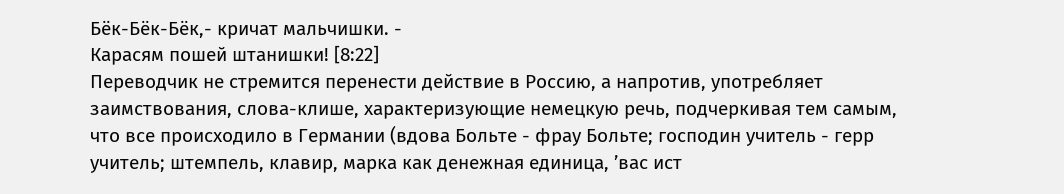Бёк-Бёк-Бёк,- кричат мальчишки. -
Карасям пошей штанишки! [8:22]
Переводчик не стремится перенести действие в Россию, а напротив, употребляет заимствования, слова-клише, характеризующие немецкую речь, подчеркивая тем самым, что все происходило в Германии (вдова Больте - фрау Больте; господин учитель - герр учитель; штемпель, клавир, марка как денежная единица, ’вас ист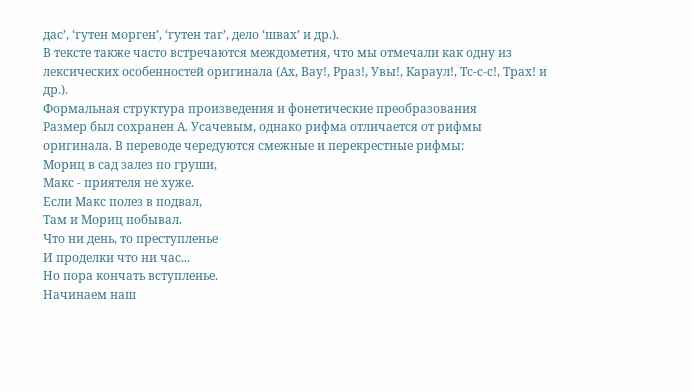дас’, ‘гутен морген’, ‘гутен таг’, дело ‘швах’ и др.).
В тексте также часто встречаются междометия, что мы отмечали как одну из лексических особенностей оригинала (Ах, Вау!, Рраз!, Увы!, Караул!, Тс-с-с!, Трах! и др.).
Формальная структура произведения и фонетические преобразования
Размер был сохранен А. Усачевым, однако рифма отличается от рифмы оригинала. В переводе чередуются смежные и перекрестные рифмы:
Мориц в сад залез по груши,
Макс - приятеля не хуже.
Если Макс полез в подвал,
Там и Мориц побывал.
Что ни день, то преступленье
И проделки что ни час...
Но пора кончать вступленье.
Начинаем наш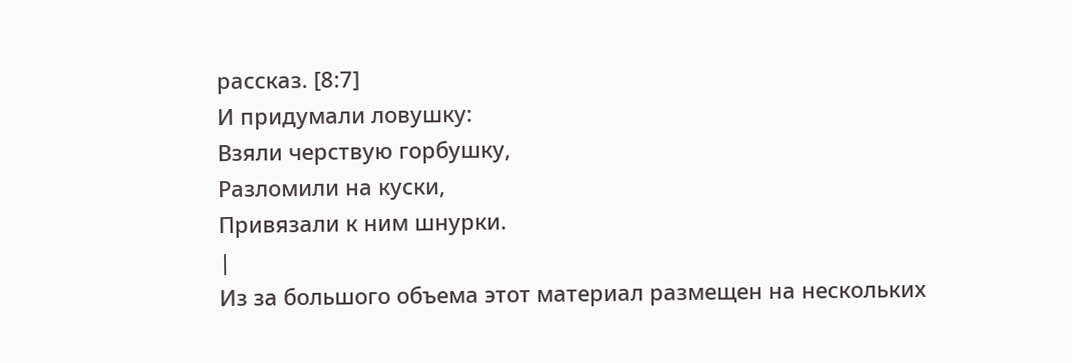рассказ. [8:7]
И придумали ловушку:
Взяли черствую горбушку,
Разломили на куски,
Привязали к ним шнурки.
|
Из за большого объема этот материал размещен на нескольких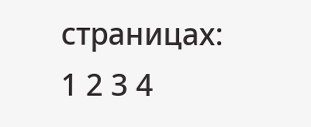страницах:
1 2 3 4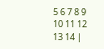5 6 7 8 9 10 11 12 13 14 |